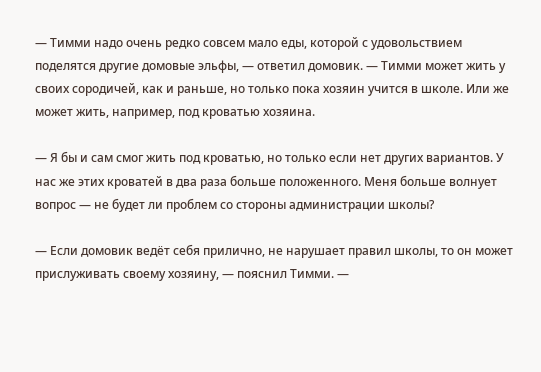— Тимми надо очень редко совсем мало еды, которой с удовольствием поделятся другие домовые эльфы, — ответил домовик. — Тимми может жить у своих сородичей, как и раньше, но только пока хозяин учится в школе. Или же может жить, например, под кроватью хозяина.

— Я бы и сам смог жить под кроватью, но только если нет других вариантов. У нас же этих кроватей в два раза больше положенного. Меня больше волнует вопрос — не будет ли проблем со стороны администрации школы?

— Если домовик ведёт себя прилично, не нарушает правил школы, то он может прислуживать своему хозяину, — пояснил Тимми. —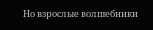Но взрослые волшебники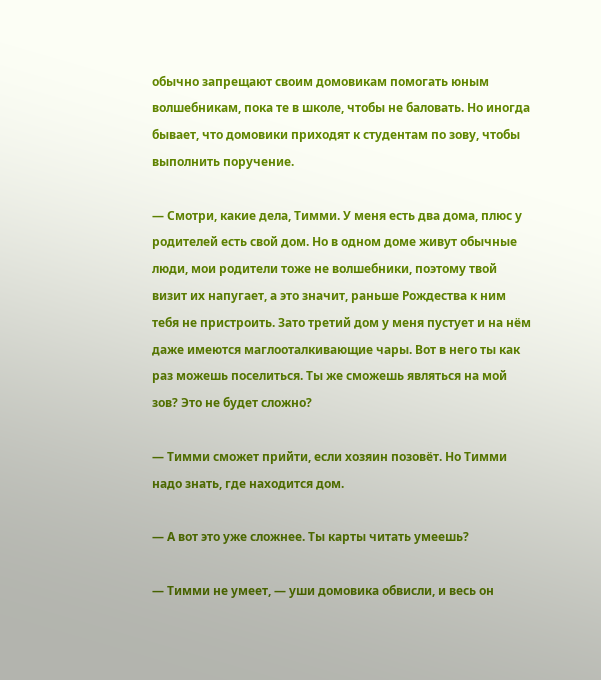обычно запрещают своим домовикам помогать юным волшебникам, пока те в школе, чтобы не баловать. Но иногда бывает, что домовики приходят к студентам по зову, чтобы выполнить поручение.

— Смотри, какие дела, Тимми. У меня есть два дома, плюс у родителей есть свой дом. Но в одном доме живут обычные люди, мои родители тоже не волшебники, поэтому твой визит их напугает, а это значит, раньше Рождества к ним тебя не пристроить. Зато третий дом у меня пустует и на нём даже имеются маглооталкивающие чары. Вот в него ты как раз можешь поселиться. Ты же сможешь являться на мой зов? Это не будет сложно?

— Тимми сможет прийти, если хозяин позовёт. Но Тимми надо знать, где находится дом.

— А вот это уже сложнее. Ты карты читать умеешь?

— Тимми не умеет, — уши домовика обвисли, и весь он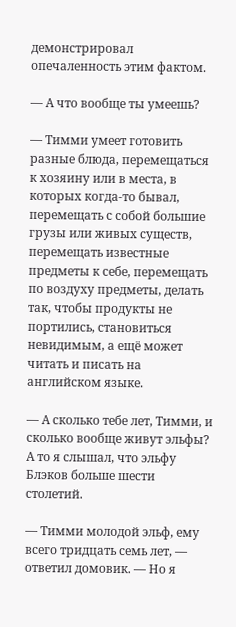демонстрировал опечаленность этим фактом.

— А что вообще ты умеешь?

— Тимми умеет готовить разные блюда, перемещаться к хозяину или в места, в которых когда-то бывал, перемещать с собой большие грузы или живых существ, перемещать известные предметы к себе, перемещать по воздуху предметы, делать так, чтобы продукты не портились, становиться невидимым, а ещё может читать и писать на английском языке.

— А сколько тебе лет, Тимми, и сколько вообще живут эльфы? А то я слышал, что эльфу Блэков больше шести столетий.

— Тимми молодой эльф, ему всего тридцать семь лет, — ответил домовик. — Но я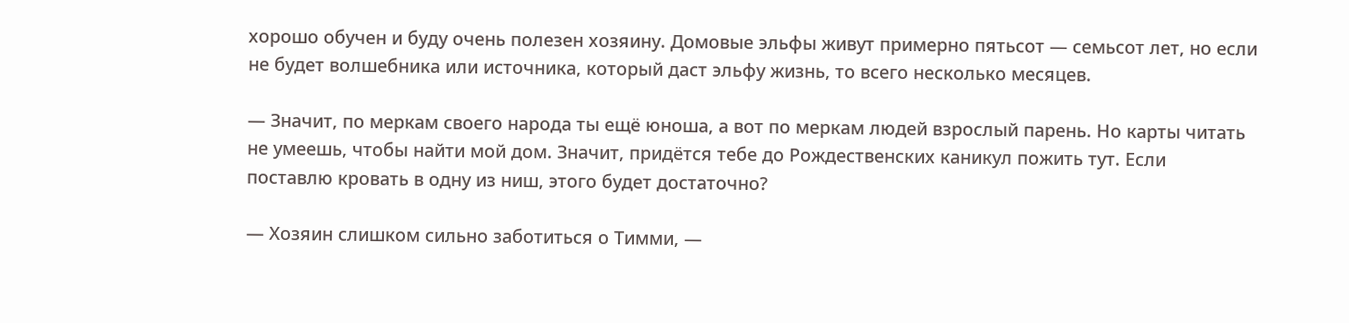хорошо обучен и буду очень полезен хозяину. Домовые эльфы живут примерно пятьсот — семьсот лет, но если не будет волшебника или источника, который даст эльфу жизнь, то всего несколько месяцев.

— Значит, по меркам своего народа ты ещё юноша, а вот по меркам людей взрослый парень. Но карты читать не умеешь, чтобы найти мой дом. Значит, придётся тебе до Рождественских каникул пожить тут. Если поставлю кровать в одну из ниш, этого будет достаточно?

— Хозяин слишком сильно заботиться о Тимми, —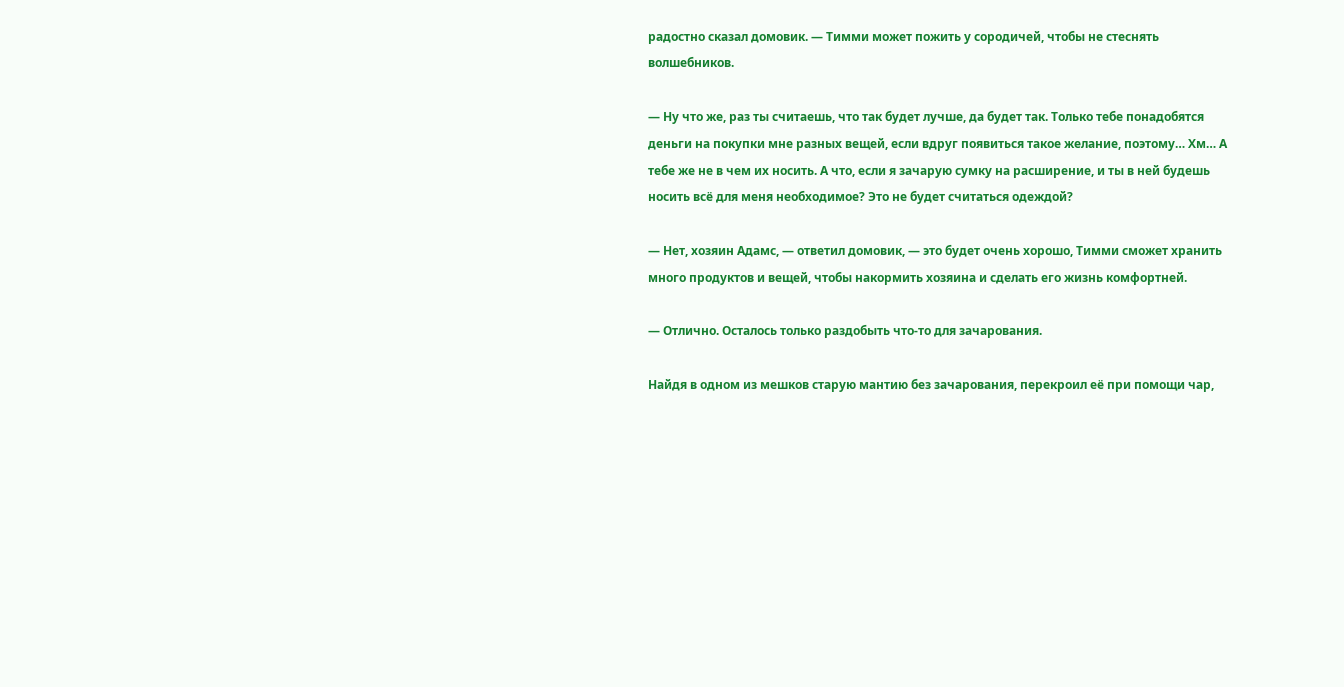радостно сказал домовик. — Тимми может пожить у сородичей, чтобы не стеснять волшебников.

— Ну что же, раз ты считаешь, что так будет лучше, да будет так. Только тебе понадобятся деньги на покупки мне разных вещей, если вдруг появиться такое желание, поэтому… Хм… А тебе же не в чем их носить. А что, если я зачарую сумку на расширение, и ты в ней будешь носить всё для меня необходимое? Это не будет считаться одеждой?

— Нет, хозяин Адамс, — ответил домовик, — это будет очень хорошо, Тимми сможет хранить много продуктов и вещей, чтобы накормить хозяина и сделать его жизнь комфортней.

— Отлично. Осталось только раздобыть что-то для зачарования.

Найдя в одном из мешков старую мантию без зачарования, перекроил её при помощи чар,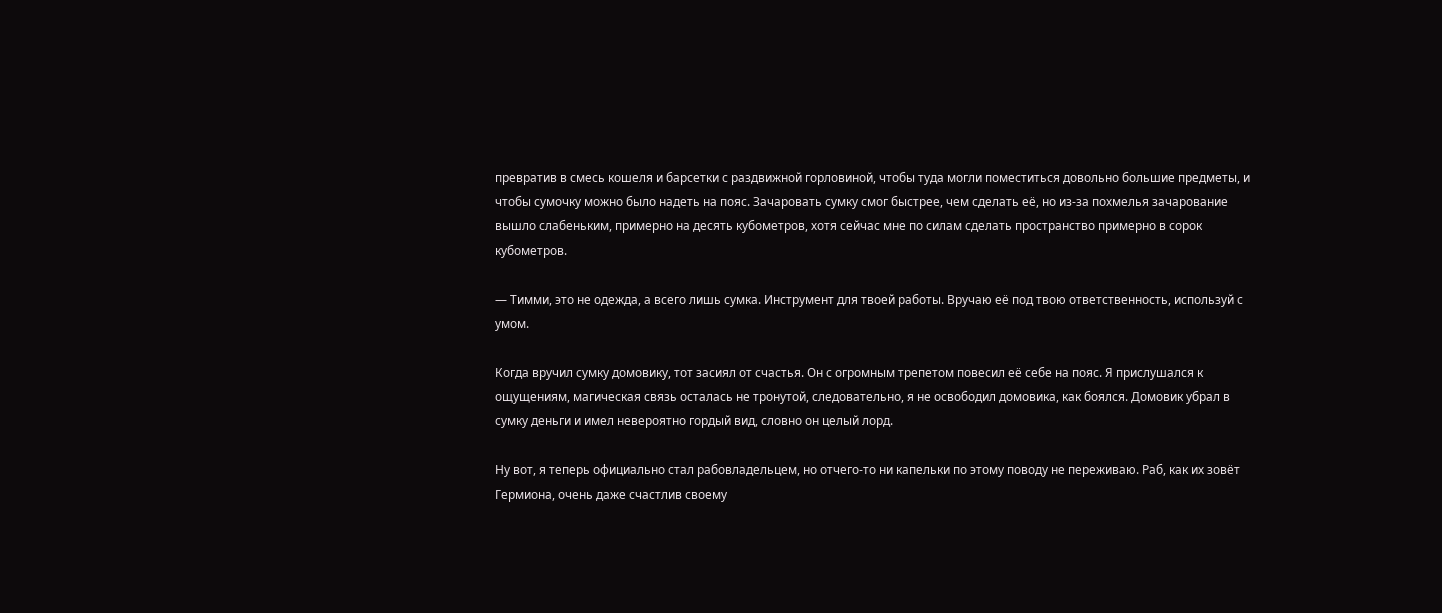превратив в смесь кошеля и барсетки с раздвижной горловиной, чтобы туда могли поместиться довольно большие предметы, и чтобы сумочку можно было надеть на пояс. Зачаровать сумку смог быстрее, чем сделать её, но из-за похмелья зачарование вышло слабеньким, примерно на десять кубометров, хотя сейчас мне по силам сделать пространство примерно в сорок кубометров.

— Тимми, это не одежда, а всего лишь сумка. Инструмент для твоей работы. Вручаю её под твою ответственность, используй с умом.

Когда вручил сумку домовику, тот засиял от счастья. Он с огромным трепетом повесил её себе на пояс. Я прислушался к ощущениям, магическая связь осталась не тронутой, следовательно, я не освободил домовика, как боялся. Домовик убрал в сумку деньги и имел невероятно гордый вид, словно он целый лорд.

Ну вот, я теперь официально стал рабовладельцем, но отчего-то ни капельки по этому поводу не переживаю. Раб, как их зовёт Гермиона, очень даже счастлив своему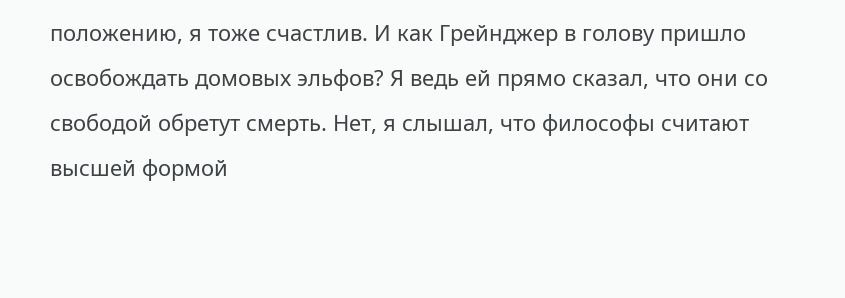положению, я тоже счастлив. И как Грейнджер в голову пришло освобождать домовых эльфов? Я ведь ей прямо сказал, что они со свободой обретут смерть. Нет, я слышал, что философы считают высшей формой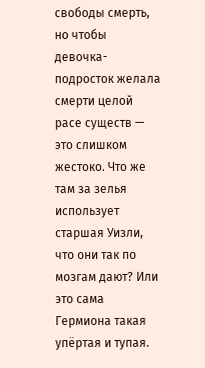свободы смерть, но чтобы девочка-подросток желала смерти целой расе существ — это слишком жестоко. Что же там за зелья использует старшая Уизли, что они так по мозгам дают? Или это сама Гермиона такая упёртая и тупая.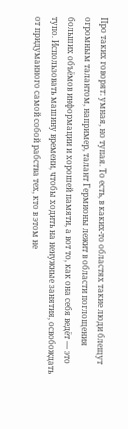Про таких говорят: умная, но тупая. То есть, в каких-то областях такие люди блещут огромным талантом, например, талант Гермионы лежит в области поглощения больших объёмов информации и хорошей памяти, а вот то, как она себя ведёт — это тупо. Использовать машину времени, чтобы ходить на ненужные занятия, освобождать от придуманного самой собой рабства тех, кто в этом не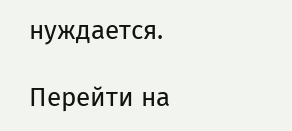нуждается.

Перейти на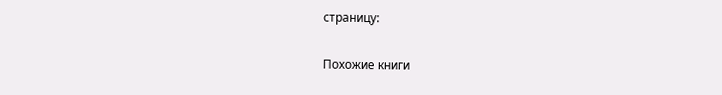страницу:

Похожие книги